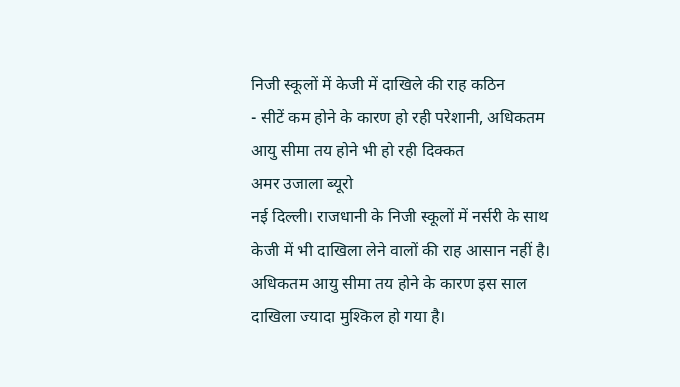निजी स्कूलों में केजी में दाखिले की राह कठिन
- सीटें कम होने के कारण हो रही परेशानी, अधिकतम आयु सीमा तय होने भी हो रही दिक्कत
अमर उजाला ब्यूरो
नई दिल्ली। राजधानी के निजी स्कूलों में नर्सरी के साथ केजी में भी दाखिला लेने वालों की राह आसान नहीं है। अधिकतम आयु सीमा तय होने के कारण इस साल दाखिला ज्यादा मुश्किल हो गया है।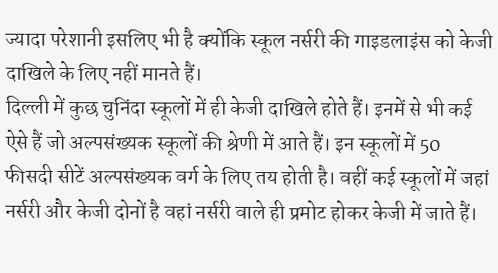ज्यादा परेशानी इसलिए भी है क्योंकि स्कूल नर्सरी की गाइडलाइंस को केजी दाखिले के लिए नहीं मानते हैं।
दिल्ली में कुछ चुनिंदा स्कूलों में ही केजी दाखिले होते हैं। इनमें से भी कई ऐसे हैं जो अल्पसंख्यक स्कूलों की श्रेणी में आते हैं। इन स्कूलों में 50 फीसदी सीटें अल्पसंख्यक वर्ग के लिए तय होती है। वहीं कई स्कूलों में जहां नर्सरी और केजी दोनों है वहां नर्सरी वाले ही प्रमोट होकर केजी में जाते हैं।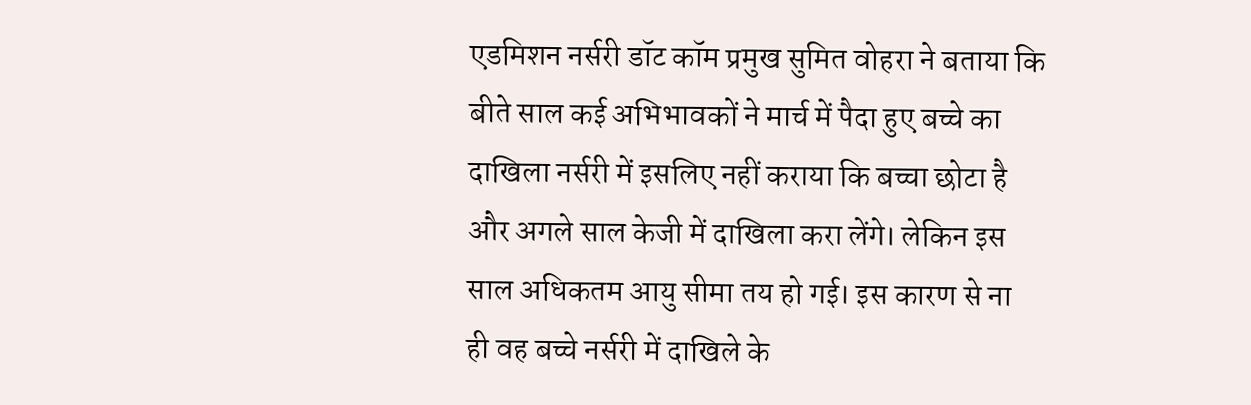एडमिशन नर्सरी डॉट कॉम प्रमुख सुमित वोहरा ने बताया कि बीते साल कई अभिभावकों ने मार्च में पैदा हुए बच्चे का दाखिला नर्सरी में इसलिए नहीं कराया कि बच्चा छोटा है और अगले साल केजी में दाखिला करा लेंगे। लेकिन इस साल अधिकतम आयु सीमा तय हो गई। इस कारण से ना ही वह बच्चे नर्सरी में दाखिले के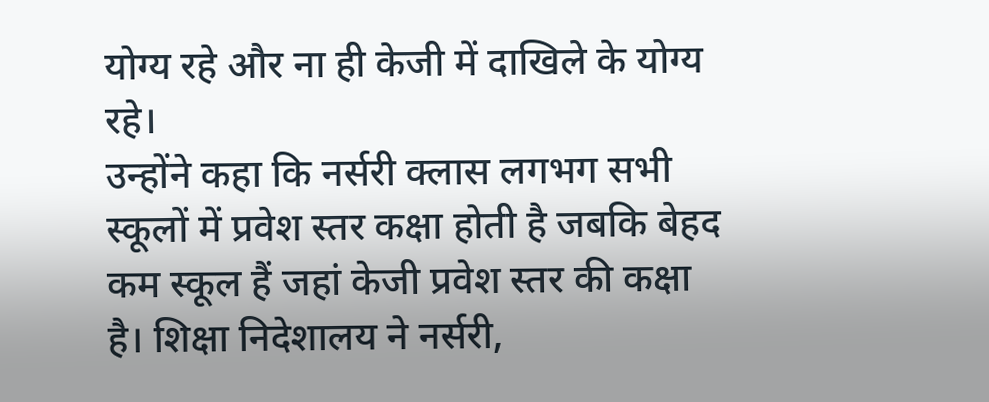योग्य रहे और ना ही केजी में दाखिले के योग्य रहे।
उन्होंने कहा कि नर्सरी क्लास लगभग सभी स्कूलों में प्रवेश स्तर कक्षा होती है जबकि बेहद कम स्कूल हैं जहां केजी प्रवेश स्तर की कक्षा है। शिक्षा निदेशालय ने नर्सरी,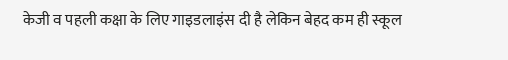केजी व पहली कक्षा के लिए गाइडलाइंस दी है लेकिन बेहद कम ही स्कूल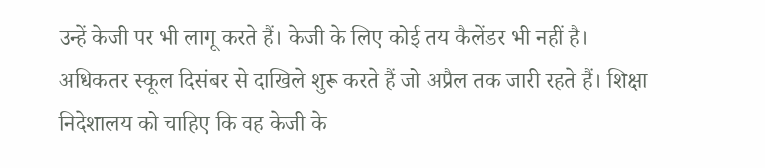उन्हें केजी पर भी लागू करते हैं। केजी के लिए कोई तय कैलेंडर भी नहीं है। अधिकतर स्कूल दिसंबर से दाखिले शुरू करते हैं जो अप्रैल तक जारी रहते हैं। शिक्षा निदेशालय को चाहिए कि वह केजी के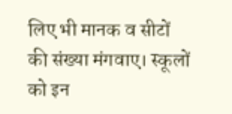लिए भी मानक व सीटों की संख्या मंगवाए। स्कूलों को इन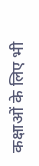कक्षाओं के लिए भी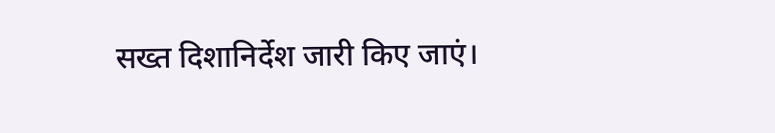सख्त दिशानिर्देश जारी किए जाएं।